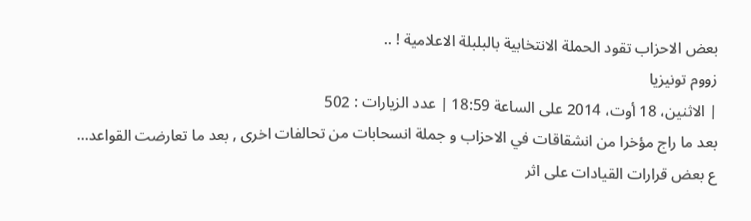بعض الاحزاب تقود الحملة الانتخابية بالبلبلة الاعلامية ! ..
زووم تونيزيا
| الاثنين، 18 أوت، 2014 على الساعة 18:59 | عدد الزيارات : 502
بعد ما راج مؤخرا من انشقاقات في الاحزاب و جملة انسحابات من تحالفات اخرى , بعد ما تعارضت القواعد…
ع بعض قرارات القيادات على اثر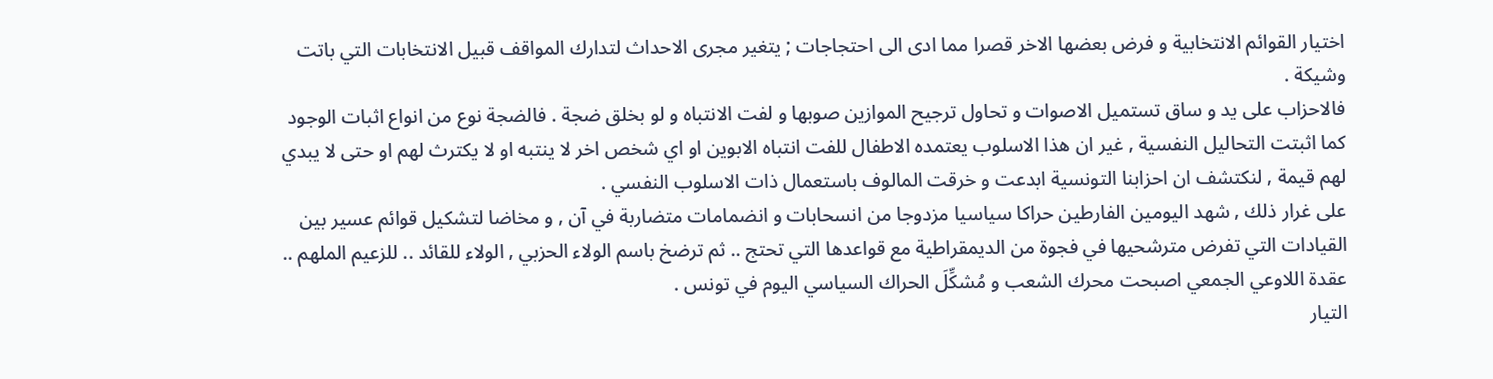اختيار القوائم الانتخابية و فرض بعضها الاخر قصرا مما ادى الى احتجاجات ; يتغير مجرى الاحداث لتدارك المواقف قبيل الانتخابات التي باتت وشيكة .
فالاحزاب على يد و ساق تستميل الاصوات و تحاول ترجيح الموازين صوبها و لفت الانتباه و لو بخلق ضجة . فالضجة نوع من انواع اثبات الوجود كما اثبتت التحاليل النفسية , غير ان هذا الاسلوب يعتمده الاطفال للفت انتباه الابوين او اي شخص اخر لا ينتبه او لا يكترث لهم او حتى لا يبدي لهم قيمة , لنكتشف ان احزابنا التونسية ابدعت و خرقت المالوف باستعمال ذات الاسلوب النفسي .
على غرار ذلك , شهد اليومين الفارطين حراكا سياسيا مزدوجا من انسحابات و انضمامات متضاربة في آن , و مخاضا لتشكيل قوائم عسير بين القيادات التي تفرض مترشحيها في فجوة من الديمقراطية مع قواعدها التي تحتج .. ثم ترضخ باسم الولاء الحزبي , الولاء للقائد .. للزعيم الملهم .. عقدة اللاوعي الجمعي اصبحت محرك الشعب و مُشكِّلَ الحراك السياسي اليوم في تونس .
التيار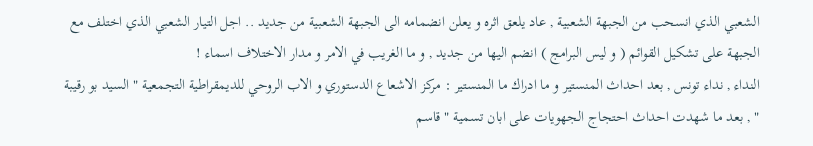الشعبي الذي انسحب من الجبهة الشعبية , عاد يلعق اثره و يعلن انضمامه الى الجبهة الشعبية من جديد .. اجل التيار الشعبي الذي اختلف مع الجبهة على تشكيل القوائم ( و ليس البرامج ) انضم اليها من جديد , و ما الغريب في الامر و مدار الاختلاف اسماء !
النداء , نداء تونس , بعد احداث المنستير و ما ادراك ما المنستير : مركز الاشعاع الدستوري و الاب الروحي للديمقراطية التجمعية " السيد بو رقيبة " , بعد ما شهدت احداث احتجاج الجهويات على ابان تسمية " قاسم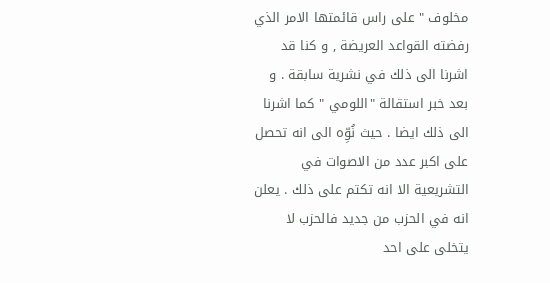مخلوف " على راس قائمتها الامر الذي رفضته القواعد العريضة , و كنا قد اشرنا الى ذلك في نشرية سابقة . و بعد خبر استقالة "اللومي " كما اشرنا الى ذلك ايضا . حيث نُوِّه الى انه تحصل على اكبر عدد من الاصوات في التشريعية الا انه تكتم على ذلك . يعلن انه في الحزب من جديد فالحزب لا يتخلى على احد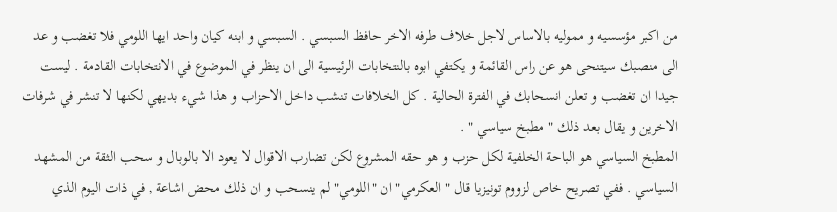من اكبر مؤسسيه و مموليه بالاساس لاجل خلاف طرفه الاخر حافظ السبسي . السبسي و ابنه كيان واحد ايها اللومي فلا تغضب و عد الى منصبك سيتنحى هو عن راس القائمة و يكتفي ابوه بالنتخابات الرئيسية الى ان ينظر في الموضوع في الانتخابات القادمة . ليست جيدا ان تغضب و تعلن انسحابك في الفترة الحالية . كل الخلافات تنشب داخل الاحزاب و هذا شيء بديهي لكنها لا تنشر في شرفات الاخرين و يقال بعد ذلك " مطبخ سياسي " .
المطبخ السياسي هو الباحة الخلفية لكل حزب و هو حقه المشروع لكن تضارب الاقوال لا يعود الا بالوبال و سحب الثقة من المشهد السياسي . ففي تصريح خاص لزووم تونيزيا قال " العكرمي" ان "اللومي" لم ينسحب و ان ذلك محض اشاعة , في ذات اليوم الذي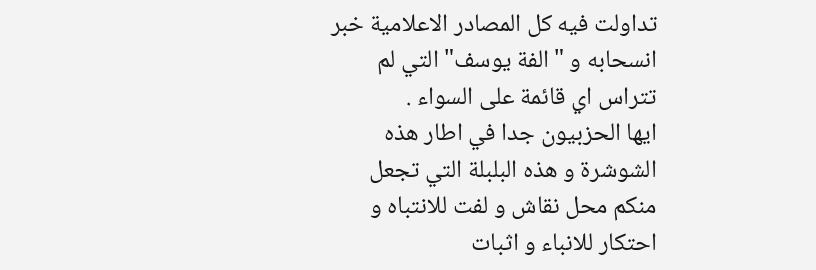تداولت فيه كل المصادر الاعلامية خبر انسحابه و "الفة يوسف" التي لم تتراس اي قائمة على السواء .
ايها الحزبيون جدا في اطار هذه الشوشرة و هذه البلبلة التي تجعل منكم محل نقاش و لفت للانتباه و احتكار للانباء و اثبات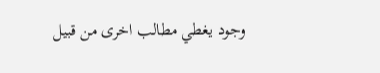وجود يغطي مطالب اخرى من قبيل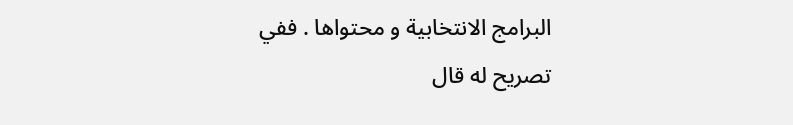البرامج الانتخابية و محتواها . ففي تصريح له قال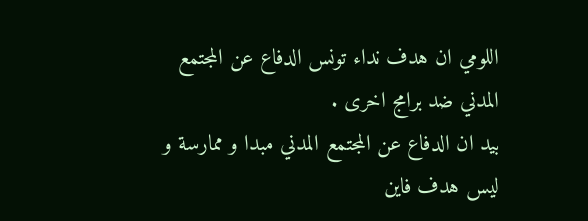اللومي ان هدف نداء تونس الدفاع عن المجتمع المدني ضد برامج اخرى .
بيد ان الدفاع عن المجتمع المدني مبدا و ممارسة و ليس هدف فاين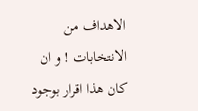الاهداف من الانتخابات ! و ان كان هذا اقرار بوجود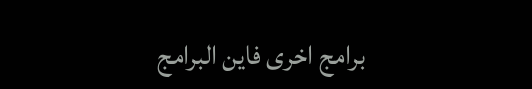برامج اخرى فاين البرامج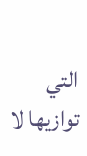التي توازيها لا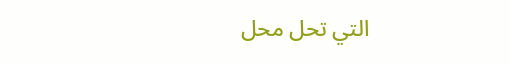التي تحل محل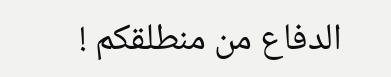الدفاع من منطلقكم !